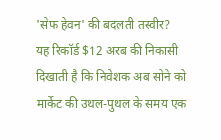'सेफ हेवन' की बदलती तस्वीर?
यह रिकॉर्ड $12 अरब की निकासी दिखाती है कि निवेशक अब सोने को मार्केट की उथल-पुथल के समय एक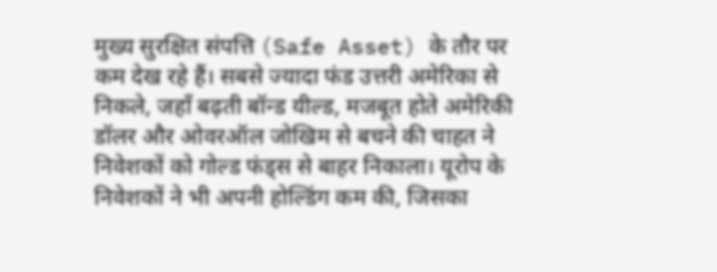मुख्य सुरक्षित संपत्ति (Safe Asset) के तौर पर कम देख रहे हैं। सबसे ज्यादा फंड उत्तरी अमेरिका से निकले, जहाँ बढ़ती बॉन्ड यील्ड, मजबूत होते अमेरिकी डॉलर और ओवरऑल जोखिम से बचने की चाहत ने निवेशकों को गोल्ड फंड्स से बाहर निकाला। यूरोप के निवेशकों ने भी अपनी होल्डिंग कम की, जिसका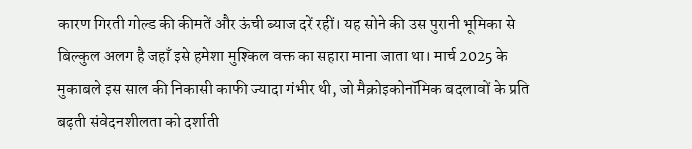कारण गिरती गोल्ड की कीमतें और ऊंची ब्याज दरें रहीं। यह सोने की उस पुरानी भूमिका से बिल्कुल अलग है जहाँ इसे हमेशा मुश्किल वक्त का सहारा माना जाता था। मार्च 2025 के मुकाबले इस साल की निकासी काफी ज्यादा गंभीर थी, जो मैक्रोइकोनॉमिक बदलावों के प्रति बढ़ती संवेदनशीलता को दर्शाती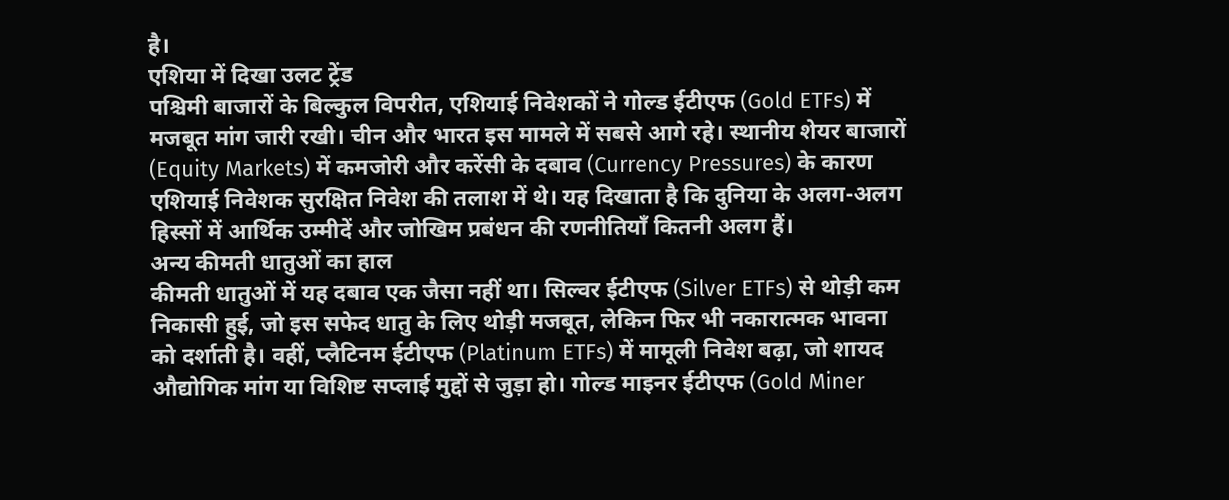है।
एशिया में दिखा उलट ट्रेंड
पश्चिमी बाजारों के बिल्कुल विपरीत, एशियाई निवेशकों ने गोल्ड ईटीएफ (Gold ETFs) में मजबूत मांग जारी रखी। चीन और भारत इस मामले में सबसे आगे रहे। स्थानीय शेयर बाजारों (Equity Markets) में कमजोरी और करेंसी के दबाव (Currency Pressures) के कारण एशियाई निवेशक सुरक्षित निवेश की तलाश में थे। यह दिखाता है कि दुनिया के अलग-अलग हिस्सों में आर्थिक उम्मीदें और जोखिम प्रबंधन की रणनीतियाँ कितनी अलग हैं।
अन्य कीमती धातुओं का हाल
कीमती धातुओं में यह दबाव एक जैसा नहीं था। सिल्वर ईटीएफ (Silver ETFs) से थोड़ी कम निकासी हुई, जो इस सफेद धातु के लिए थोड़ी मजबूत, लेकिन फिर भी नकारात्मक भावना को दर्शाती है। वहीं, प्लैटिनम ईटीएफ (Platinum ETFs) में मामूली निवेश बढ़ा, जो शायद औद्योगिक मांग या विशिष्ट सप्लाई मुद्दों से जुड़ा हो। गोल्ड माइनर ईटीएफ (Gold Miner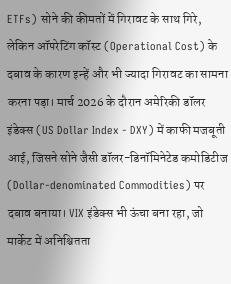ETFs) सोने की कीमतों में गिरावट के साथ गिरे, लेकिन ऑपरेटिंग कॉस्ट (Operational Cost) के दबाव के कारण इन्हें और भी ज्यादा गिरावट का सामना करना पड़ा। मार्च 2026 के दौरान अमेरिकी डॉलर इंडेक्स (US Dollar Index - DXY) में काफी मजबूती आई, जिसने सोने जैसी डॉलर-डिनॉमिनेटेड कमोडिटीज (Dollar-denominated Commodities) पर दबाव बनाया। VIX इंडेक्स भी ऊंचा बना रहा, जो मार्केट में अनिश्चितता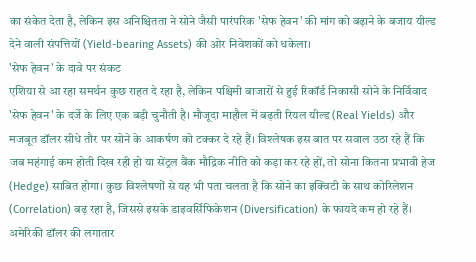का संकेत देता है, लेकिन इस अनिश्चितता ने सोने जैसी पारंपरिक 'सेफ हेवन' की मांग को बढ़ाने के बजाय यील्ड देने वाली संपत्तियों (Yield-bearing Assets) की ओर निवेशकों को धकेला।
'सेफ हेवन' के दावे पर संकट
एशिया से आ रहा समर्थन कुछ राहत दे रहा है, लेकिन पश्चिमी बाजारों से हुई रिकॉर्ड निकासी सोने के निर्विवाद 'सेफ हेवन' के दर्जे के लिए एक बड़ी चुनौती है। मौजूदा माहौल में बढ़ती रियल यील्ड (Real Yields) और मजबूत डॉलर सीधे तौर पर सोने के आकर्षण को टक्कर दे रहे हैं। विश्लेषक इस बात पर सवाल उठा रहे हैं कि जब महंगाई कम होती दिख रही हो या सेंट्रल बैंक मौद्रिक नीति को कड़ा कर रहे हों, तो सोना कितना प्रभावी हेज (Hedge) साबित होगा। कुछ विश्लेषणों से यह भी पता चलता है कि सोने का इक्विटी के साथ कोरिलेशन (Correlation) बढ़ रहा है, जिससे इसके डाइवर्सिफिकेशन (Diversification) के फायदे कम हो रहे हैं। अमेरिकी डॉलर की लगातार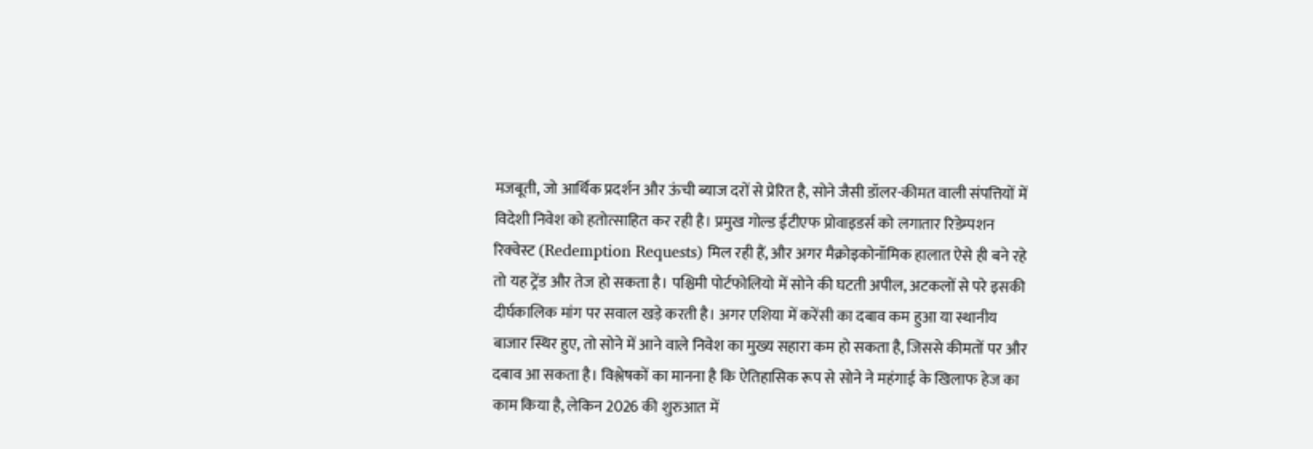मजबूती, जो आर्थिक प्रदर्शन और ऊंची ब्याज दरों से प्रेरित है, सोने जैसी डॉलर-कीमत वाली संपत्तियों में विदेशी निवेश को हतोत्साहित कर रही है। प्रमुख गोल्ड ईटीएफ प्रोवाइडर्स को लगातार रिडेम्पशन रिक्वेस्ट (Redemption Requests) मिल रही हैं, और अगर मैक्रोइकोनॉमिक हालात ऐसे ही बने रहे तो यह ट्रेंड और तेज हो सकता है। पश्चिमी पोर्टफोलियो में सोने की घटती अपील, अटकलों से परे इसकी दीर्घकालिक मांग पर सवाल खड़े करती है। अगर एशिया में करेंसी का दबाव कम हुआ या स्थानीय बाजार स्थिर हुए, तो सोने में आने वाले निवेश का मुख्य सहारा कम हो सकता है, जिससे कीमतों पर और दबाव आ सकता है। विश्लेषकों का मानना है कि ऐतिहासिक रूप से सोने ने महंगाई के खिलाफ हेज का काम किया है, लेकिन 2026 की शुरुआत में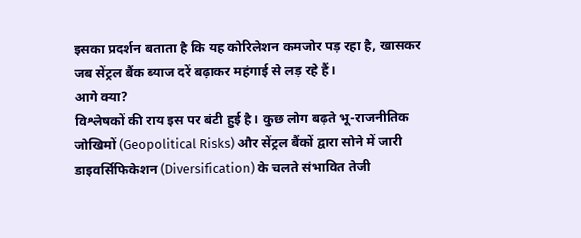इसका प्रदर्शन बताता है कि यह कोरिलेशन कमजोर पड़ रहा है, खासकर जब सेंट्रल बैंक ब्याज दरें बढ़ाकर महंगाई से लड़ रहे हैं।
आगे क्या?
विश्लेषकों की राय इस पर बंटी हुई है। कुछ लोग बढ़ते भू-राजनीतिक जोखिमों (Geopolitical Risks) और सेंट्रल बैंकों द्वारा सोने में जारी डाइवर्सिफिकेशन (Diversification) के चलते संभावित तेजी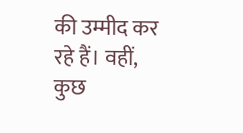की उम्मीद कर रहे हैं। वहीं, कुछ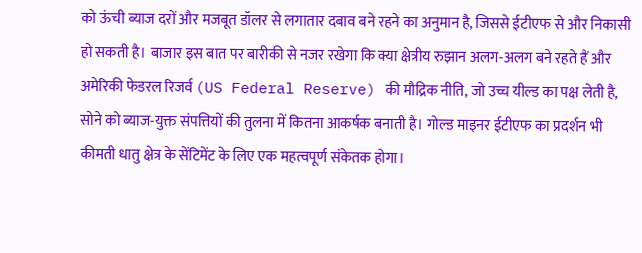को ऊंची ब्याज दरों और मजबूत डॉलर से लगातार दबाव बने रहने का अनुमान है, जिससे ईटीएफ से और निकासी हो सकती है। बाजार इस बात पर बारीकी से नजर रखेगा कि क्या क्षेत्रीय रुझान अलग-अलग बने रहते हैं और अमेरिकी फेडरल रिजर्व (US Federal Reserve) की मौद्रिक नीति, जो उच्च यील्ड का पक्ष लेती है, सोने को ब्याज-युक्त संपत्तियों की तुलना में कितना आकर्षक बनाती है। गोल्ड माइनर ईटीएफ का प्रदर्शन भी कीमती धातु क्षेत्र के सेंटिमेंट के लिए एक महत्वपूर्ण संकेतक होगा।